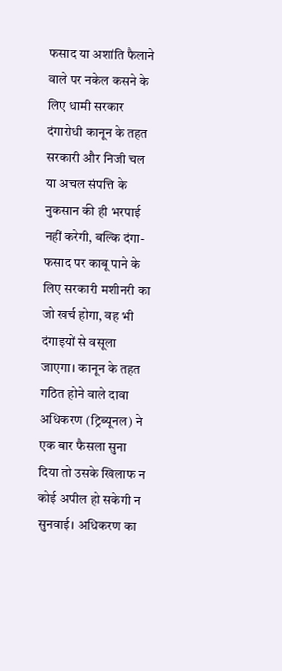फसाद या अशांति फैलाने वाले पर नकेल कसने के लिए धामी सरकार दंगारोधी कानून के तहत सरकारी और निजी चल या अचल संपत्ति के नुकसान की ही भरपाई नहीं करेगी, बल्कि दंगा-फसाद पर काबू पाने के लिए सरकारी मशीनरी का जो खर्च होगा, वह भी दंगाइयों से वसूला जाएगा। कानून के तहत गठित होने वाले दावा अधिकरण (ट्रिब्यूनल) ने एक बार फैसला सुना दिया तो उसके खिलाफ न कोई अपील हो सकेगी न सुनवाई। अधिकरण का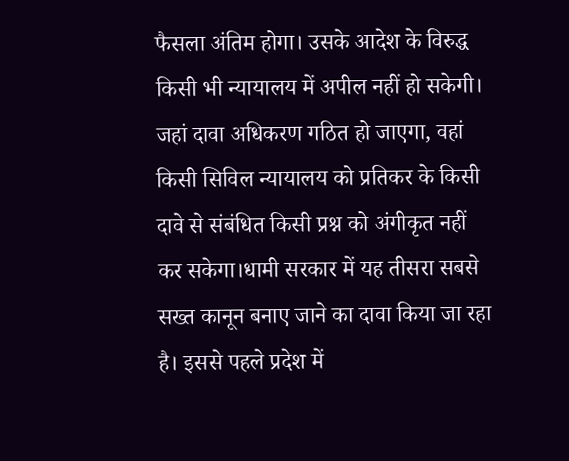फैसला अंतिम होगा। उसके आदेश के विरुद्ध किसी भी न्यायालय में अपील नहीं हो सकेगी। जहां दावा अधिकरण गठित हो जाएगा, वहां किसी सिविल न्यायालय को प्रतिकर के किसी दावे से संबंधित किसी प्रश्न को अंगीकृत नहीं कर सकेगा।धामी सरकार में यह तीसरा सबसे सख्त कानून बनाए जाने का दावा किया जा रहा है। इससे पहले प्रदेश में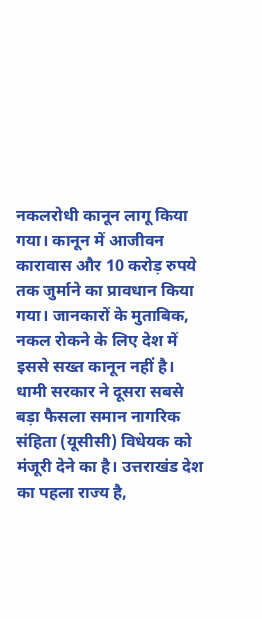नकलरोधी कानून लागू किया गया। कानून में आजीवन कारावास और 10 करोड़ रुपये तक जुर्माने का प्रावधान किया गया। जानकारों के मुताबिक, नकल रोकने के लिए देश में इससे सख्त कानून नहीं है। धामी सरकार ने दूसरा सबसे बड़ा फैसला समान नागरिक संहिता (यूसीसी) विधेयक को मंजूरी देने का है। उत्तराखंड देश का पहला राज्य है,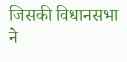जिसकी विधानसभा ने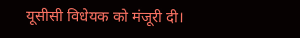यूसीसी विधेयक को मंजूरी दी।